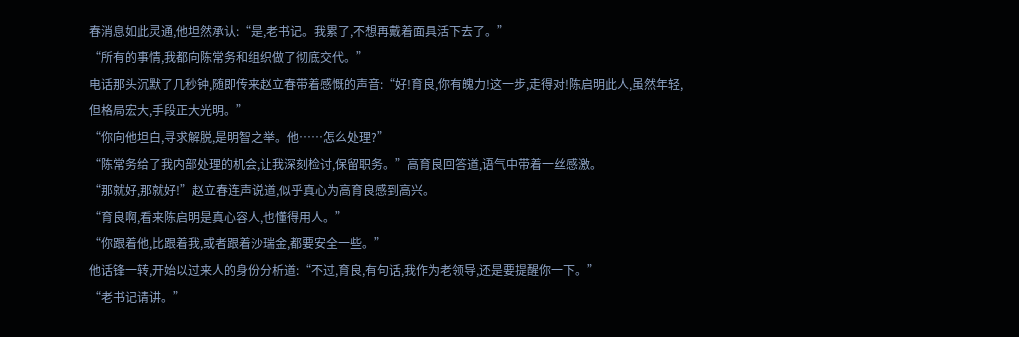春消息如此灵通,他坦然承认:“是,老书记。我累了,不想再戴着面具活下去了。”
“所有的事情,我都向陈常务和组织做了彻底交代。”
电话那头沉默了几秒钟,随即传来赵立春带着感慨的声音:“好!育良,你有魄力!这一步,走得对!陈启明此人,虽然年轻,但格局宏大,手段正大光明。”
“你向他坦白,寻求解脱,是明智之举。他……怎么处理?”
“陈常务给了我内部处理的机会,让我深刻检讨,保留职务。”高育良回答道,语气中带着一丝感激。
“那就好,那就好!”赵立春连声说道,似乎真心为高育良感到高兴。
“育良啊,看来陈启明是真心容人,也懂得用人。”
“你跟着他,比跟着我,或者跟着沙瑞金,都要安全一些。”
他话锋一转,开始以过来人的身份分析道:“不过,育良,有句话,我作为老领导,还是要提醒你一下。”
“老书记请讲。”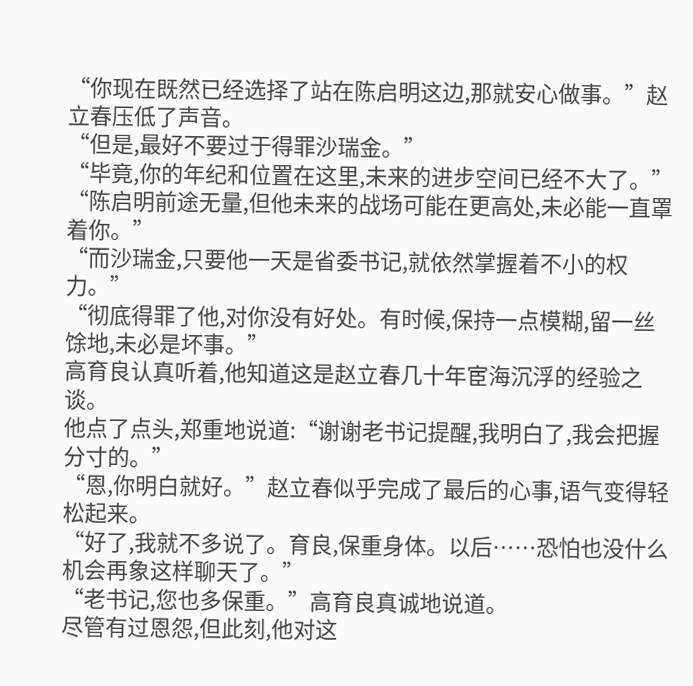“你现在既然已经选择了站在陈启明这边,那就安心做事。”赵立春压低了声音。
“但是,最好不要过于得罪沙瑞金。”
“毕竟,你的年纪和位置在这里,未来的进步空间已经不大了。”
“陈启明前途无量,但他未来的战场可能在更高处,未必能一直罩着你。”
“而沙瑞金,只要他一天是省委书记,就依然掌握着不小的权力。”
“彻底得罪了他,对你没有好处。有时候,保持一点模糊,留一丝馀地,未必是坏事。”
高育良认真听着,他知道这是赵立春几十年宦海沉浮的经验之谈。
他点了点头,郑重地说道:“谢谢老书记提醒,我明白了,我会把握分寸的。”
“恩,你明白就好。”赵立春似乎完成了最后的心事,语气变得轻松起来。
“好了,我就不多说了。育良,保重身体。以后……恐怕也没什么机会再象这样聊天了。”
“老书记,您也多保重。”高育良真诚地说道。
尽管有过恩怨,但此刻,他对这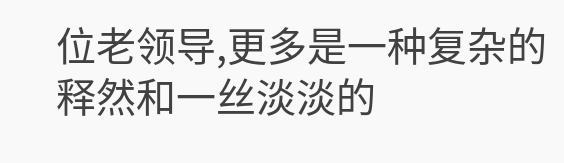位老领导,更多是一种复杂的释然和一丝淡淡的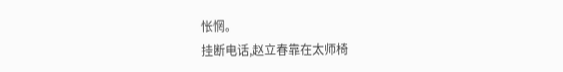怅惘。
挂断电话,赵立春靠在太师椅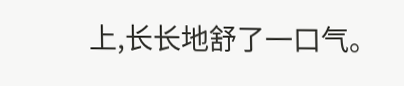上,长长地舒了一口气。